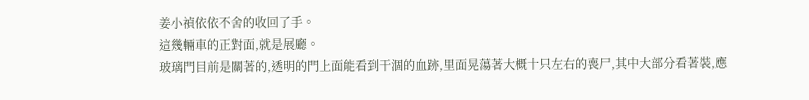姜小禎依依不舍的收回了手。
這幾輛車的正對面,就是展廳。
玻璃門目前是關著的,透明的門上面能看到干涸的血跡,里面晃蕩著大概十只左右的喪尸,其中大部分看著裝,應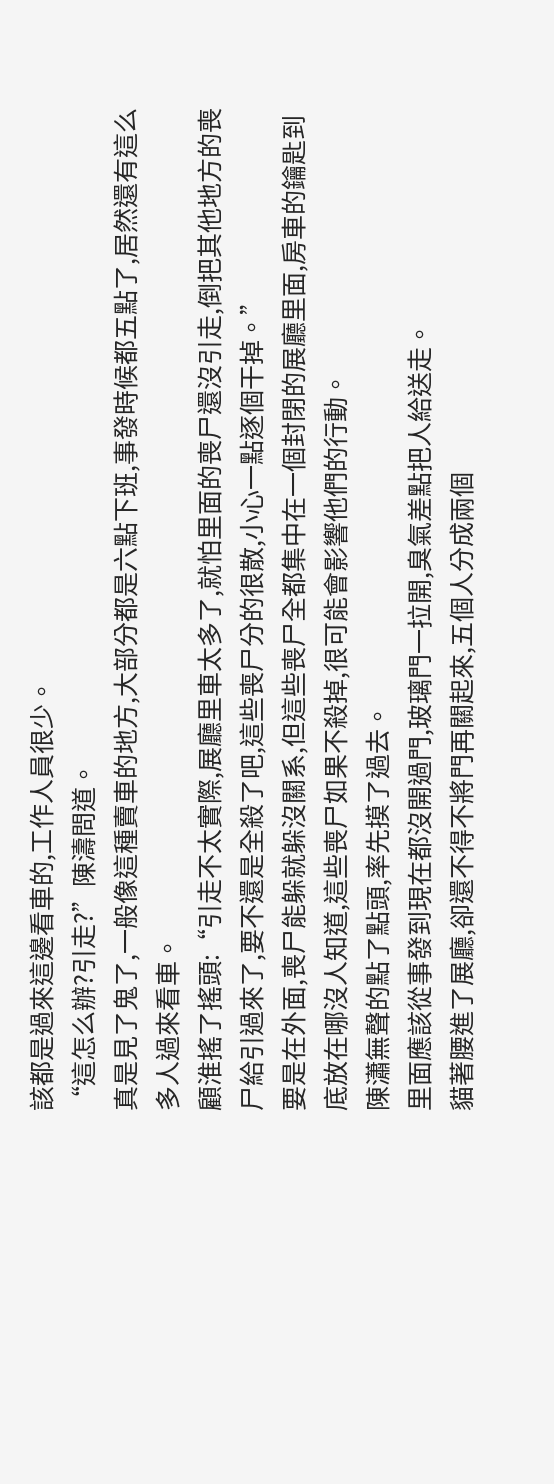該都是過來這邊看車的,工作人員很少。
“這怎么辦?引走?”陳濤問道。
真是見了鬼了,一般像這種賣車的地方,大部分都是六點下班,事發時候都五點了,居然還有這么多人過來看車。
顧淮搖了搖頭:“引走不太實際,展廳里車太多了,就怕里面的喪尸還沒引走,倒把其他地方的喪尸給引過來了,要不還是全殺了吧,這些喪尸分的很散,小心一點逐個干掉。”
要是在外面,喪尸能躲就躲沒關系,但這些喪尸全都集中在一個封閉的展廳里面,房車的鑰匙到底放在哪沒人知道,這些喪尸如果不殺掉,很可能會影響他們的行動。
陳瀟無聲的點了點頭,率先摸了過去。
里面應該從事發到現在都沒開過門,玻璃門一拉開,臭氣差點把人給送走。
貓著腰進了展廳,卻還不得不將門再關起來,五個人分成兩個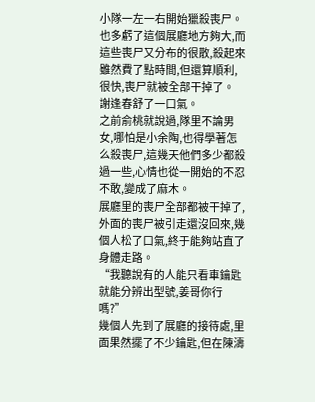小隊一左一右開始獵殺喪尸。
也多虧了這個展廳地方夠大,而這些喪尸又分布的很散,殺起來雖然費了點時間,但還算順利,很快,喪尸就被全部干掉了。
謝逢春舒了一口氣。
之前俞桃就說過,隊里不論男女,哪怕是小余陶,也得學著怎么殺喪尸,這幾天他們多少都殺過一些,心情也從一開始的不忍不敢,變成了麻木。
展廳里的喪尸全部都被干掉了,外面的喪尸被引走還沒回來,幾個人松了口氣,終于能夠站直了身體走路。
“我聽說有的人能只看車鑰匙就能分辨出型號,姜哥你行嗎?”
幾個人先到了展廳的接待處,里面果然擺了不少鑰匙,但在陳濤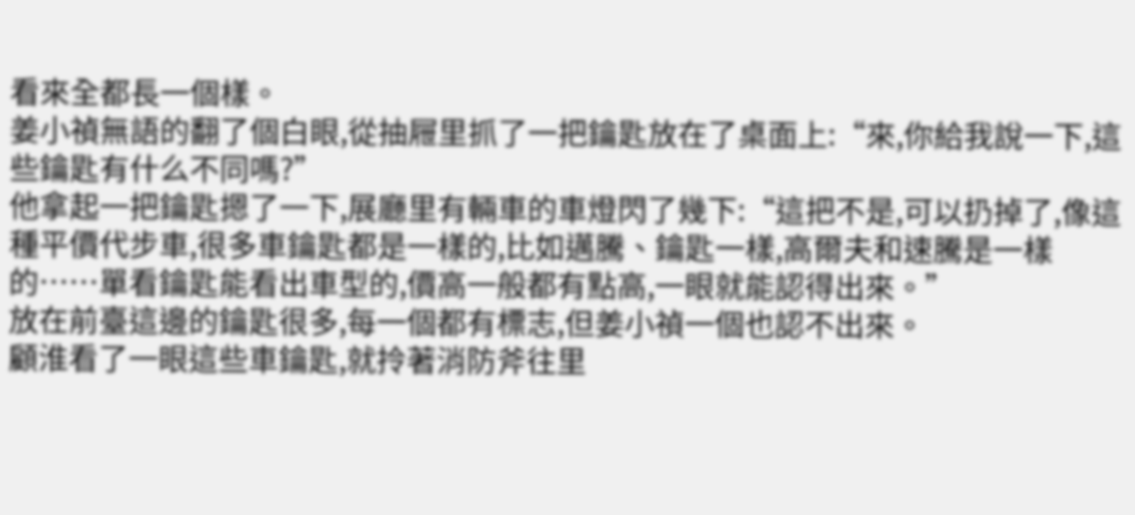看來全都長一個樣。
姜小禎無語的翻了個白眼,從抽屜里抓了一把鑰匙放在了桌面上:“來,你給我說一下,這些鑰匙有什么不同嗎?”
他拿起一把鑰匙摁了一下,展廳里有輛車的車燈閃了幾下:“這把不是,可以扔掉了,像這種平價代步車,很多車鑰匙都是一樣的,比如邁騰、鑰匙一樣,高爾夫和速騰是一樣的……單看鑰匙能看出車型的,價高一般都有點高,一眼就能認得出來。”
放在前臺這邊的鑰匙很多,每一個都有標志,但姜小禎一個也認不出來。
顧淮看了一眼這些車鑰匙,就拎著消防斧往里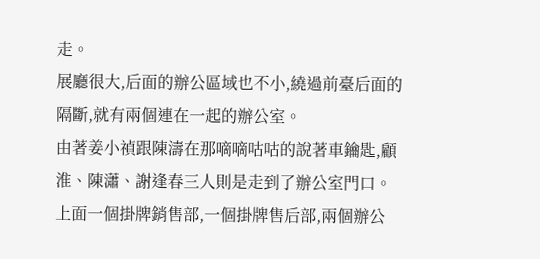走。
展廳很大,后面的辦公區域也不小,繞過前臺后面的隔斷,就有兩個連在一起的辦公室。
由著姜小禎跟陳濤在那嘀嘀咕咕的說著車鑰匙,顧淮、陳瀟、謝逢春三人則是走到了辦公室門口。
上面一個掛牌銷售部,一個掛牌售后部,兩個辦公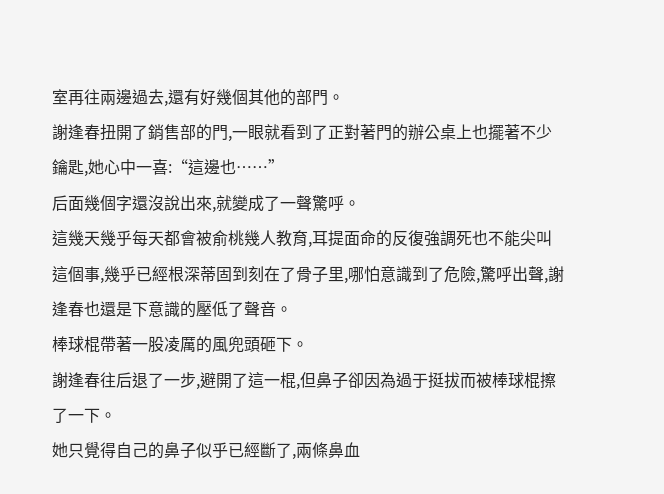室再往兩邊過去,還有好幾個其他的部門。
謝逢春扭開了銷售部的門,一眼就看到了正對著門的辦公桌上也擺著不少鑰匙,她心中一喜:“這邊也……”
后面幾個字還沒說出來,就變成了一聲驚呼。
這幾天幾乎每天都會被俞桃幾人教育,耳提面命的反復強調死也不能尖叫這個事,幾乎已經根深蒂固到刻在了骨子里,哪怕意識到了危險,驚呼出聲,謝逢春也還是下意識的壓低了聲音。
棒球棍帶著一股凌厲的風兜頭砸下。
謝逢春往后退了一步,避開了這一棍,但鼻子卻因為過于挺拔而被棒球棍擦了一下。
她只覺得自己的鼻子似乎已經斷了,兩條鼻血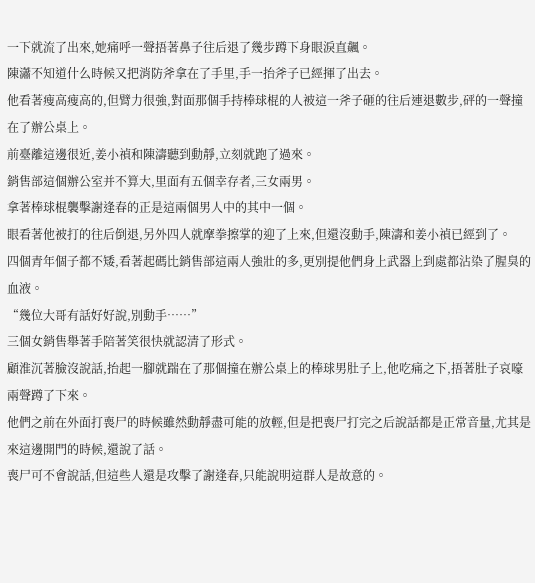一下就流了出來,她痛呼一聲捂著鼻子往后退了幾步蹲下身眼淚直飆。
陳瀟不知道什么時候又把消防斧拿在了手里,手一抬斧子已經揮了出去。
他看著瘦高瘦高的,但臂力很強,對面那個手持棒球棍的人被這一斧子砸的往后連退數步,砰的一聲撞在了辦公桌上。
前臺離這邊很近,姜小禎和陳濤聽到動靜,立刻就跑了過來。
銷售部這個辦公室并不算大,里面有五個幸存者,三女兩男。
拿著棒球棍襲擊謝逢春的正是這兩個男人中的其中一個。
眼看著他被打的往后倒退,另外四人就摩拳擦掌的迎了上來,但還沒動手,陳濤和姜小禎已經到了。
四個青年個子都不矮,看著起碼比銷售部這兩人強壯的多,更別提他們身上武器上到處都沾染了腥臭的血液。
“幾位大哥有話好好說,別動手……”
三個女銷售舉著手陪著笑很快就認清了形式。
顧淮沉著臉沒說話,抬起一腳就踹在了那個撞在辦公桌上的棒球男肚子上,他吃痛之下,捂著肚子哀嚎兩聲蹲了下來。
他們之前在外面打喪尸的時候雖然動靜盡可能的放輕,但是把喪尸打完之后說話都是正常音量,尤其是來這邊開門的時候,還說了話。
喪尸可不會說話,但這些人還是攻擊了謝逢春,只能說明這群人是故意的。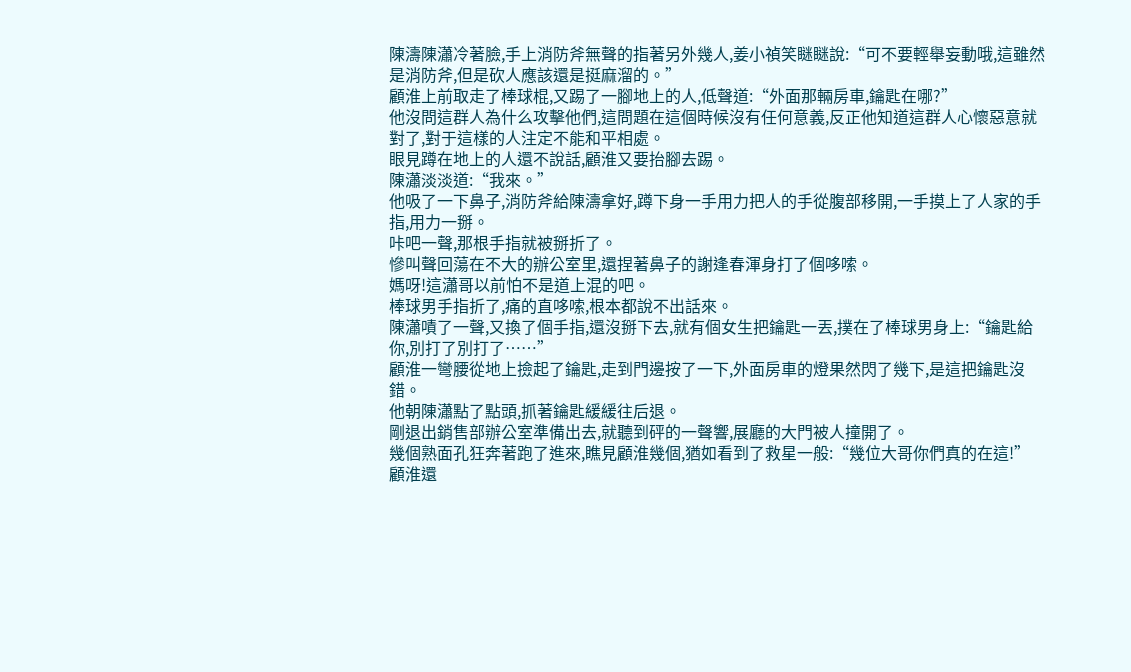陳濤陳瀟冷著臉,手上消防斧無聲的指著另外幾人,姜小禎笑瞇瞇說:“可不要輕舉妄動哦,這雖然是消防斧,但是砍人應該還是挺麻溜的。”
顧淮上前取走了棒球棍,又踢了一腳地上的人,低聲道:“外面那輛房車,鑰匙在哪?”
他沒問這群人為什么攻擊他們,這問題在這個時候沒有任何意義,反正他知道這群人心懷惡意就對了,對于這樣的人注定不能和平相處。
眼見蹲在地上的人還不說話,顧淮又要抬腳去踢。
陳瀟淡淡道:“我來。”
他吸了一下鼻子,消防斧給陳濤拿好,蹲下身一手用力把人的手從腹部移開,一手摸上了人家的手指,用力一掰。
咔吧一聲,那根手指就被掰折了。
慘叫聲回蕩在不大的辦公室里,還捏著鼻子的謝逢春渾身打了個哆嗦。
媽呀!這瀟哥以前怕不是道上混的吧。
棒球男手指折了,痛的直哆嗦,根本都說不出話來。
陳瀟嘖了一聲,又換了個手指,還沒掰下去,就有個女生把鑰匙一丟,撲在了棒球男身上:“鑰匙給你,別打了別打了……”
顧淮一彎腰從地上撿起了鑰匙,走到門邊按了一下,外面房車的燈果然閃了幾下,是這把鑰匙沒錯。
他朝陳瀟點了點頭,抓著鑰匙緩緩往后退。
剛退出銷售部辦公室準備出去,就聽到砰的一聲響,展廳的大門被人撞開了。
幾個熟面孔狂奔著跑了進來,瞧見顧淮幾個,猶如看到了救星一般:“幾位大哥你們真的在這!”
顧淮還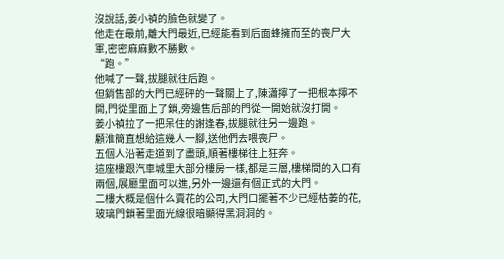沒說話,姜小禎的臉色就變了。
他走在最前,離大門最近,已經能看到后面蜂擁而至的喪尸大軍,密密麻麻數不勝數。
“跑。”
他喊了一聲,拔腿就往后跑。
但銷售部的大門已經砰的一聲關上了,陳瀟擰了一把根本擰不開,門從里面上了鎖,旁邊售后部的門從一開始就沒打開。
姜小禎拉了一把呆住的謝逢春,拔腿就往另一邊跑。
顧淮簡直想給這幾人一腳,送他們去喂喪尸。
五個人沿著走道到了盡頭,順著樓梯往上狂奔。
這座樓跟汽車城里大部分樓房一樣,都是三層,樓梯間的入口有兩個,展廳里面可以進,另外一邊還有個正式的大門。
二樓大概是個什么賣花的公司,大門口擺著不少已經枯萎的花,玻璃門鎖著里面光線很暗顯得黑洞洞的。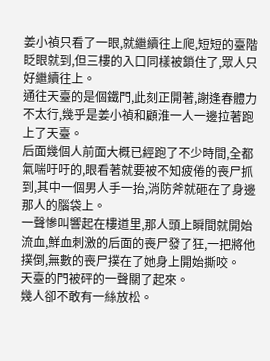姜小禎只看了一眼,就繼續往上爬,短短的臺階眨眼就到,但三樓的入口同樣被鎖住了,眾人只好繼續往上。
通往天臺的是個鐵門,此刻正開著,謝逢春體力不太行,幾乎是姜小禎和顧淮一人一邊拉著跑上了天臺。
后面幾個人前面大概已經跑了不少時間,全都氣喘吁吁的,眼看著就要被不知疲倦的喪尸抓到,其中一個男人手一抬,消防斧就砸在了身邊那人的腦袋上。
一聲慘叫響起在樓道里,那人頭上瞬間就開始流血,鮮血刺激的后面的喪尸發了狂,一把將他撲倒,無數的喪尸撲在了她身上開始撕咬。
天臺的門被砰的一聲關了起來。
幾人卻不敢有一絲放松。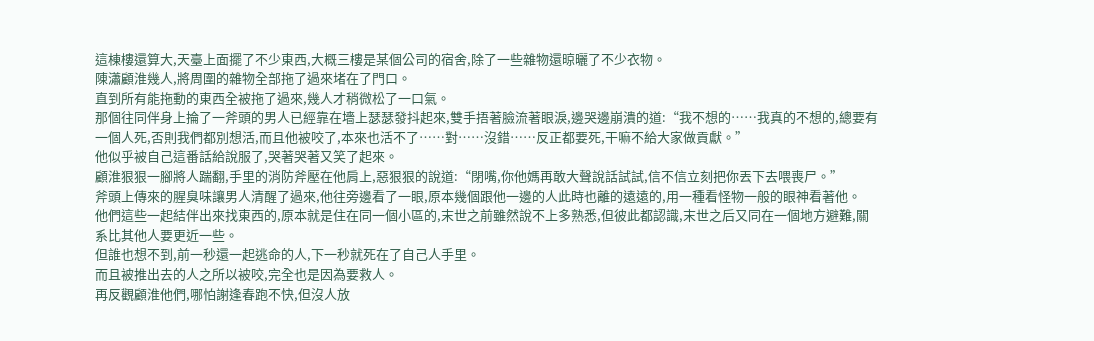這棟樓還算大,天臺上面擺了不少東西,大概三樓是某個公司的宿舍,除了一些雜物還晾曬了不少衣物。
陳瀟顧淮幾人,將周圍的雜物全部拖了過來堵在了門口。
直到所有能拖動的東西全被拖了過來,幾人才稍微松了一口氣。
那個往同伴身上掄了一斧頭的男人已經靠在墻上瑟瑟發抖起來,雙手捂著臉流著眼淚,邊哭邊崩潰的道:“我不想的……我真的不想的,總要有一個人死,否則我們都別想活,而且他被咬了,本來也活不了……對……沒錯……反正都要死,干嘛不給大家做貢獻。”
他似乎被自己這番話給說服了,哭著哭著又笑了起來。
顧淮狠狠一腳將人踹翻,手里的消防斧壓在他肩上,惡狠狠的說道:“閉嘴,你他媽再敢大聲說話試試,信不信立刻把你丟下去喂喪尸。”
斧頭上傳來的腥臭味讓男人清醒了過來,他往旁邊看了一眼,原本幾個跟他一邊的人此時也離的遠遠的,用一種看怪物一般的眼神看著他。
他們這些一起結伴出來找東西的,原本就是住在同一個小區的,末世之前雖然說不上多熟悉,但彼此都認識,末世之后又同在一個地方避難,關系比其他人要更近一些。
但誰也想不到,前一秒還一起逃命的人,下一秒就死在了自己人手里。
而且被推出去的人之所以被咬,完全也是因為要救人。
再反觀顧淮他們,哪怕謝逢春跑不快,但沒人放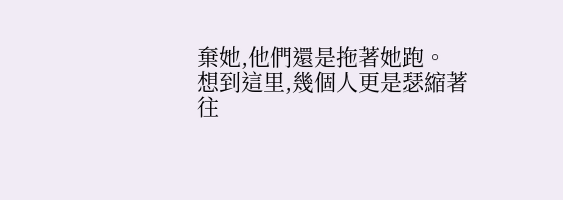棄她,他們還是拖著她跑。
想到這里,幾個人更是瑟縮著往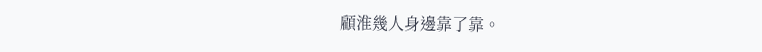顧淮幾人身邊靠了靠。